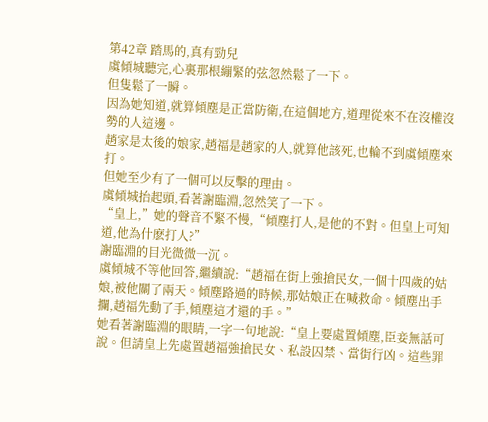第42章 踏馬的,真有勁兒
虞傾城聽完,心裏那根繃緊的弦忽然鬆了一下。
但隻鬆了一瞬。
因為她知道,就算傾塵是正當防衛,在這個地方,道理從來不在沒權沒勢的人這邊。
趙家是太後的娘家,趙福是趙家的人,就算他該死,也輪不到虞傾塵來打。
但她至少有了一個可以反擊的理由。
虞傾城抬起頭,看著謝臨淵,忽然笑了一下。
“皇上,”她的聲音不緊不慢,“傾塵打人,是他的不對。但皇上可知道,他為什麽打人?”
謝臨淵的目光微微一沉。
虞傾城不等他回答,繼續說:“趙福在街上強搶民女,一個十四歲的姑娘,被他關了兩天。傾塵路過的時候,那姑娘正在喊救命。傾塵出手攔,趙福先動了手,傾塵這才還的手。”
她看著謝臨淵的眼睛,一字一句地說:“皇上要處置傾塵,臣妾無話可說。但請皇上先處置趙福強搶民女、私設囚禁、當街行凶。這些罪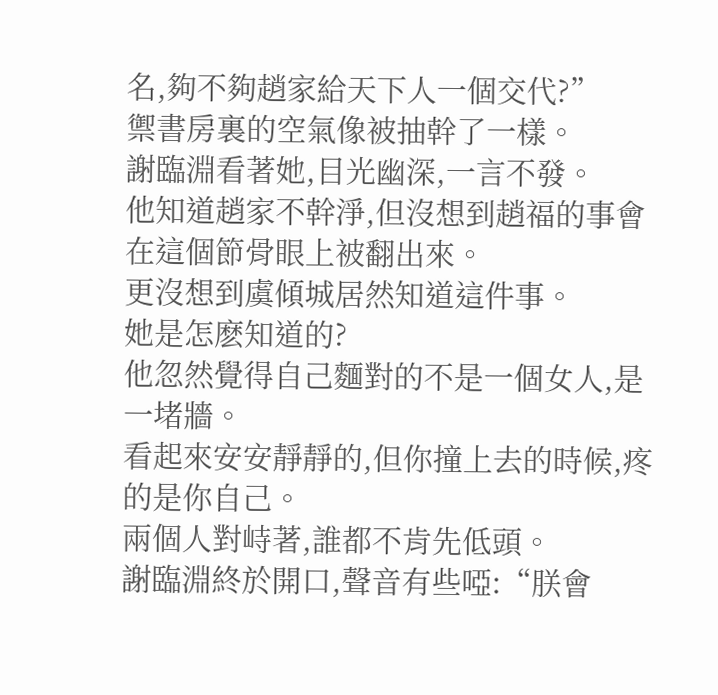名,夠不夠趙家給天下人一個交代?”
禦書房裏的空氣像被抽幹了一樣。
謝臨淵看著她,目光幽深,一言不發。
他知道趙家不幹淨,但沒想到趙福的事會在這個節骨眼上被翻出來。
更沒想到虞傾城居然知道這件事。
她是怎麽知道的?
他忽然覺得自己麵對的不是一個女人,是一堵牆。
看起來安安靜靜的,但你撞上去的時候,疼的是你自己。
兩個人對峙著,誰都不肯先低頭。
謝臨淵終於開口,聲音有些啞:“朕會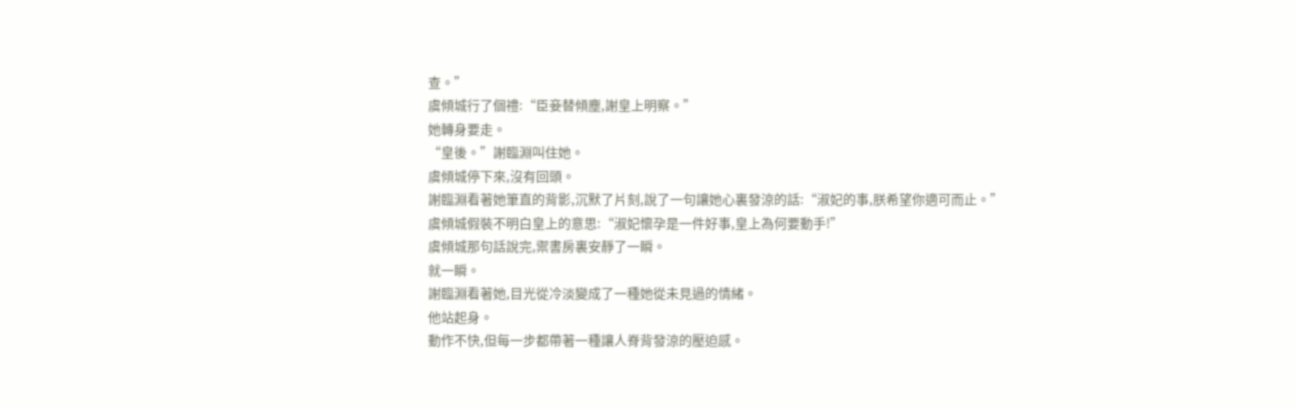查。”
虞傾城行了個禮:“臣妾替傾塵,謝皇上明察。”
她轉身要走。
“皇後。”謝臨淵叫住她。
虞傾城停下來,沒有回頭。
謝臨淵看著她筆直的背影,沉默了片刻,說了一句讓她心裏發涼的話:“淑妃的事,朕希望你適可而止。”
虞傾城假裝不明白皇上的意思:“淑妃懷孕是一件好事,皇上為何要動手!”
虞傾城那句話說完,禦書房裏安靜了一瞬。
就一瞬。
謝臨淵看著她,目光從冷淡變成了一種她從未見過的情緒。
他站起身。
動作不快,但每一步都帶著一種讓人脊背發涼的壓迫感。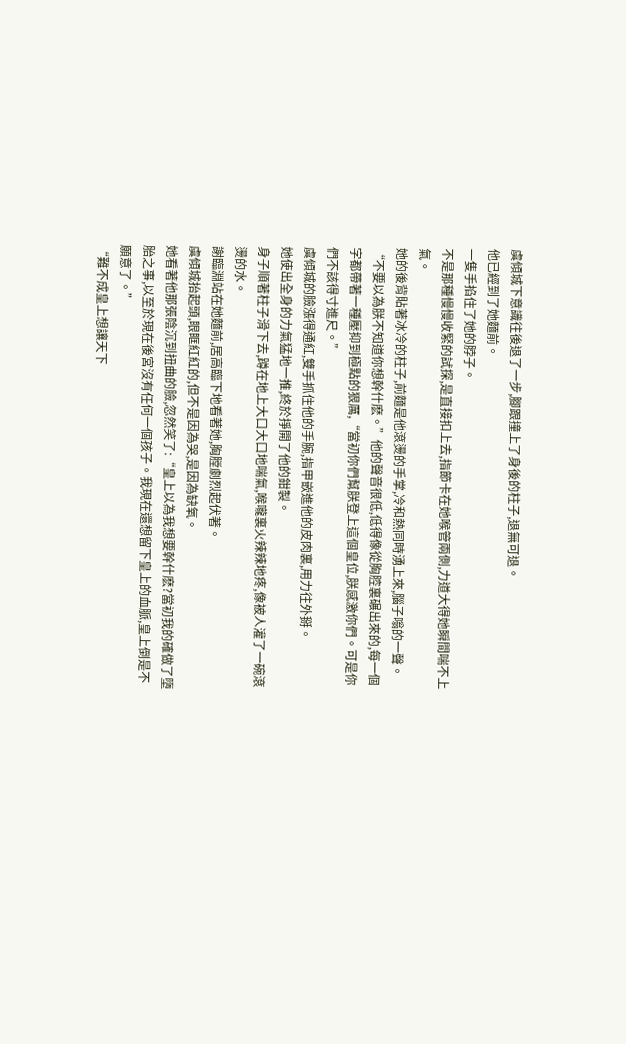虞傾城下意識往後退了一步,腳跟撞上了身後的柱子,退無可退。
他已經到了她麵前。
一隻手掐住了她的脖子。
不是那種慢慢收緊的試探,是直接扣上去,指節卡在她喉管兩側,力道大得她瞬間喘不上氣。
她的後背貼著冰冷的柱子,前麵是他滾燙的手掌,冷和熱同時湧上來,腦子嗡的一聲。
“不要以為朕不知道你想幹什麽。”他的聲音很低,低得像從胸腔裏碾出來的,每一個字都帶著一種壓抑到極點的狠厲,“當初你們幫朕登上這個皇位,朕感激你們。可是你們不該得寸進尺。”
虞傾城的臉漲得通紅,雙手抓住他的手腕,指甲嵌進他的皮肉裏,用力往外掰。
她使出全身的力氣猛地一推,終於掙開了他的鉗製。
身子順著柱子滑下去,蹲在地上大口大口地喘氣,喉嚨裏火辣辣地疼,像被人灌了一碗滾燙的水。
謝臨淵站在她麵前,居高臨下地看著她,胸膛劇烈起伏著。
虞傾城抬起頭,眼眶紅紅的,但不是因為哭,是因為缺氧。
她看著他那張陰沉到扭曲的臉,忽然笑了:“皇上以為我想要幹什麽?當初我的確做了墮胎之事,以至於現在後宮沒有任何一個孩子。我現在還想留下皇上的血脈,皇上倒是不願意了。”
“難不成皇上想讓天下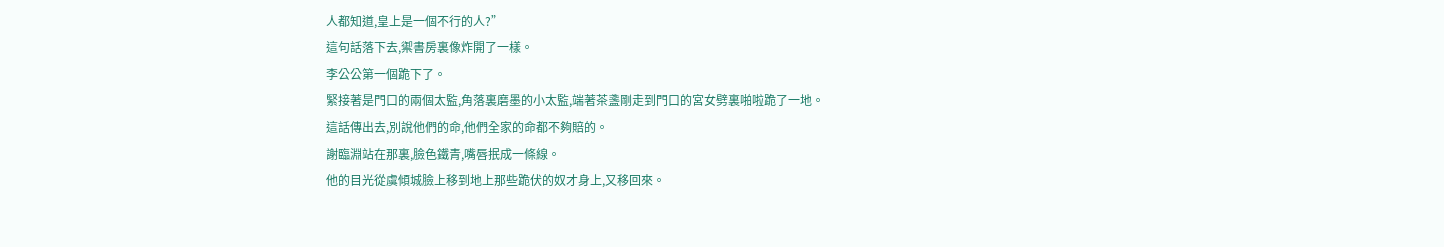人都知道,皇上是一個不行的人?”
這句話落下去,禦書房裏像炸開了一樣。
李公公第一個跪下了。
緊接著是門口的兩個太監,角落裏磨墨的小太監,端著茶盞剛走到門口的宮女劈裏啪啦跪了一地。
這話傳出去,別說他們的命,他們全家的命都不夠賠的。
謝臨淵站在那裏,臉色鐵青,嘴唇抿成一條線。
他的目光從虞傾城臉上移到地上那些跪伏的奴才身上,又移回來。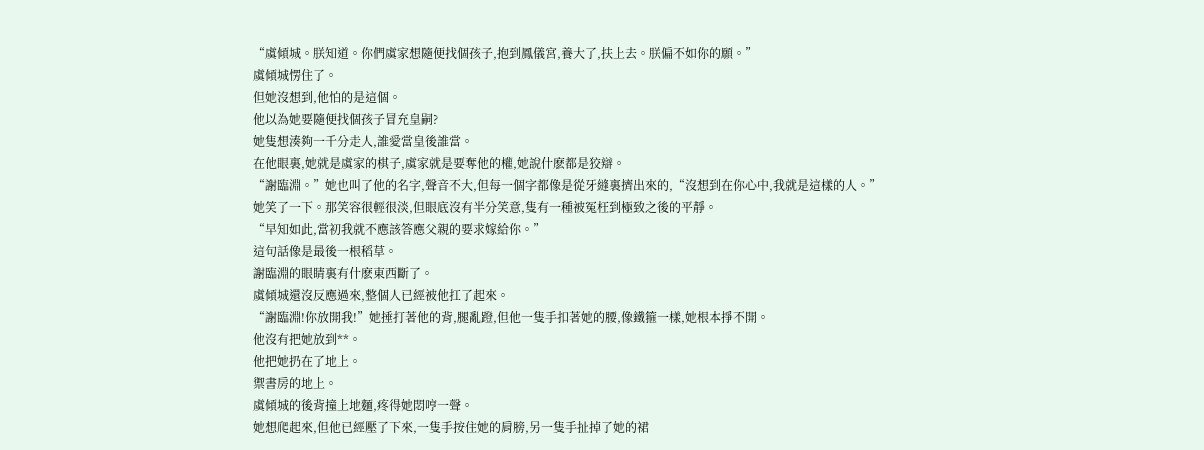“虞傾城。朕知道。你們虞家想隨便找個孩子,抱到鳳儀宮,養大了,扶上去。朕偏不如你的願。”
虞傾城愣住了。
但她沒想到,他怕的是這個。
他以為她要隨便找個孩子冒充皇嗣?
她隻想湊夠一千分走人,誰愛當皇後誰當。
在他眼裏,她就是虞家的棋子,虞家就是要奪他的權,她說什麽都是狡辯。
“謝臨淵。”她也叫了他的名字,聲音不大,但每一個字都像是從牙縫裏擠出來的,“沒想到在你心中,我就是這樣的人。”
她笑了一下。那笑容很輕很淡,但眼底沒有半分笑意,隻有一種被冤枉到極致之後的平靜。
“早知如此,當初我就不應該答應父親的要求嫁給你。”
這句話像是最後一根稻草。
謝臨淵的眼睛裏有什麽東西斷了。
虞傾城還沒反應過來,整個人已經被他扛了起來。
“謝臨淵!你放開我!”她捶打著他的背,腿亂蹬,但他一隻手扣著她的腰,像鐵箍一樣,她根本掙不開。
他沒有把她放到**。
他把她扔在了地上。
禦書房的地上。
虞傾城的後背撞上地麵,疼得她悶哼一聲。
她想爬起來,但他已經壓了下來,一隻手按住她的肩膀,另一隻手扯掉了她的裙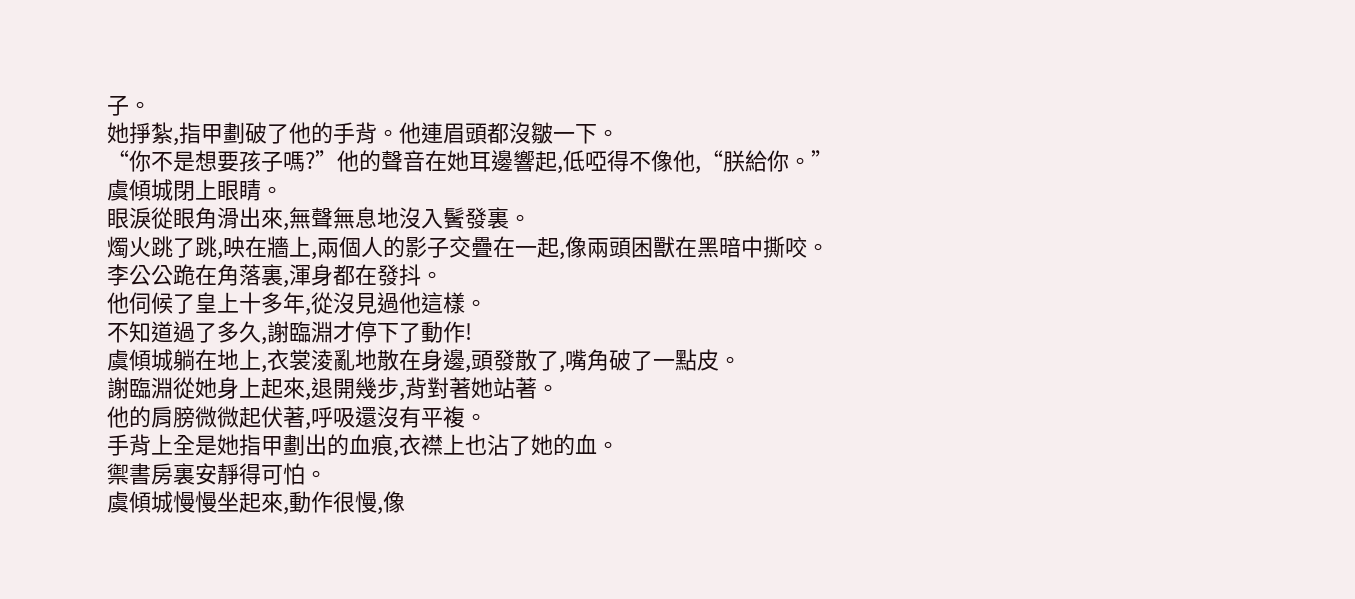子。
她掙紮,指甲劃破了他的手背。他連眉頭都沒皺一下。
“你不是想要孩子嗎?”他的聲音在她耳邊響起,低啞得不像他,“朕給你。”
虞傾城閉上眼睛。
眼淚從眼角滑出來,無聲無息地沒入鬢發裏。
燭火跳了跳,映在牆上,兩個人的影子交疊在一起,像兩頭困獸在黑暗中撕咬。
李公公跪在角落裏,渾身都在發抖。
他伺候了皇上十多年,從沒見過他這樣。
不知道過了多久,謝臨淵才停下了動作!
虞傾城躺在地上,衣裳淩亂地散在身邊,頭發散了,嘴角破了一點皮。
謝臨淵從她身上起來,退開幾步,背對著她站著。
他的肩膀微微起伏著,呼吸還沒有平複。
手背上全是她指甲劃出的血痕,衣襟上也沾了她的血。
禦書房裏安靜得可怕。
虞傾城慢慢坐起來,動作很慢,像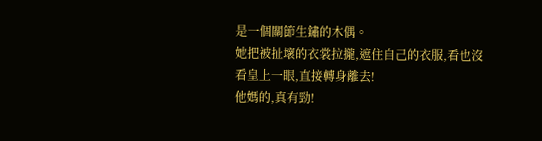是一個關節生鏽的木偶。
她把被扯壞的衣裳拉攏,遮住自己的衣服,看也沒看皇上一眼,直接轉身離去!
他媽的,真有勁!